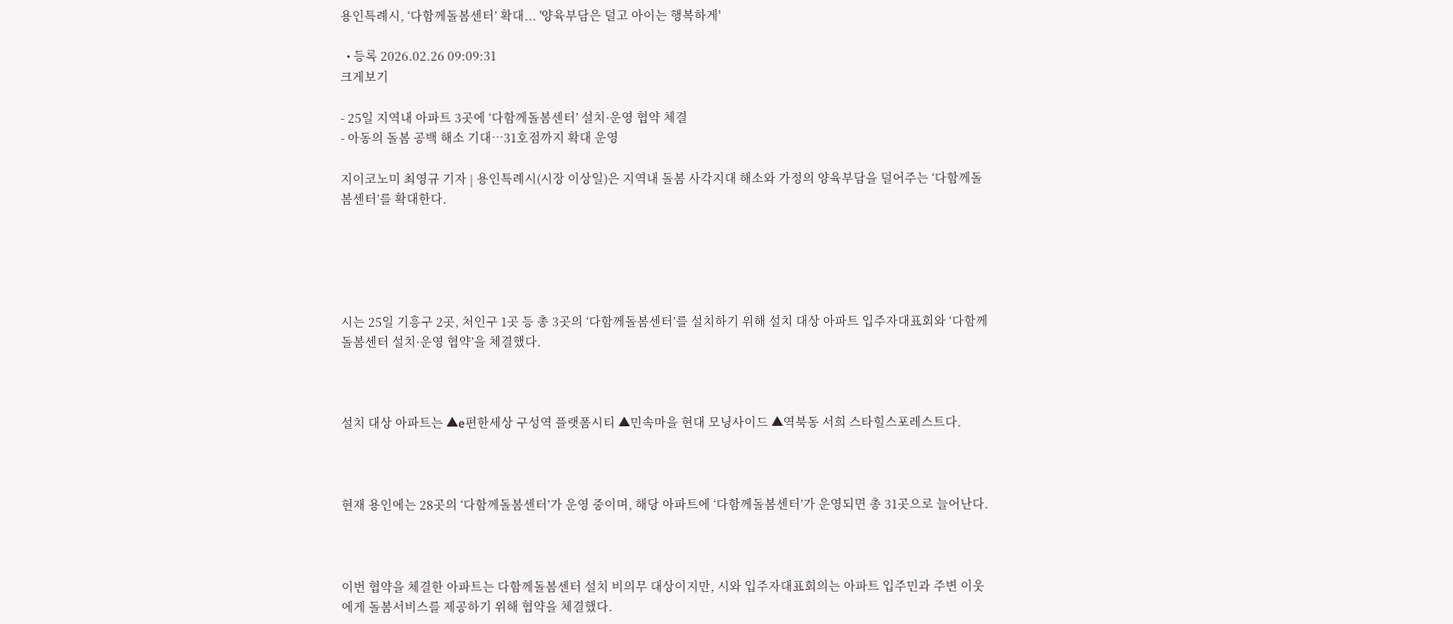용인특례시, ‘다함께돌봄센터’ 확대... '양육부담은 덜고 아이는 행복하게'

  • 등록 2026.02.26 09:09:31
크게보기

- 25일 지역내 아파트 3곳에 ‘다함께돌봄센터’ 설치·운영 협약 체결
- 아동의 돌봄 공백 해소 기대…31호점까지 확대 운영

지이코노미 최영규 기자 | 용인특례시(시장 이상일)은 지역내 돌봄 사각지대 해소와 가정의 양육부담을 덜어주는 ‘다함께돌봄센터’를 확대한다.





시는 25일 기흥구 2곳, 처인구 1곳 등 총 3곳의 ‘다함께돌봄센터’를 설치하기 위해 설치 대상 아파트 입주자대표회와 ‘다함께돌봄센터 설치·운영 협약’을 체결했다.



설치 대상 아파트는 ▲e편한세상 구성역 플랫폼시티 ▲민속마을 현대 모닝사이드 ▲역북동 서희 스타힐스포레스트다.



현재 용인에는 28곳의 ‘다함께돌봄센터’가 운영 중이며, 해당 아파트에 ‘다함께돌봄센터’가 운영되면 총 31곳으로 늘어난다.



이번 협약을 체결한 아파트는 다함께돌봄센터 설치 비의무 대상이지만, 시와 입주자대표회의는 아파트 입주민과 주변 이웃에게 돌봄서비스를 제공하기 위해 협약을 체결했다.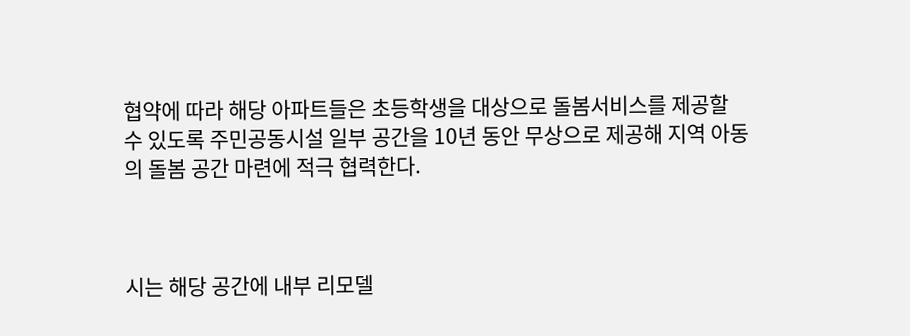협약에 따라 해당 아파트들은 초등학생을 대상으로 돌봄서비스를 제공할 수 있도록 주민공동시설 일부 공간을 10년 동안 무상으로 제공해 지역 아동의 돌봄 공간 마련에 적극 협력한다.



시는 해당 공간에 내부 리모델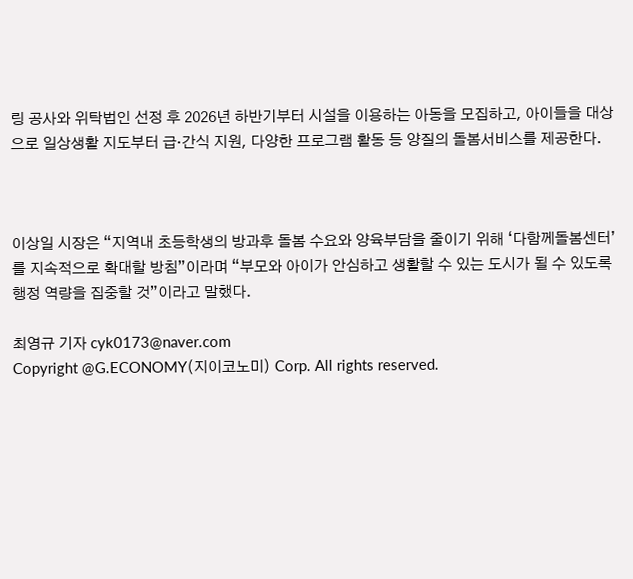링 공사와 위탁법인 선정 후 2026년 하반기부터 시설을 이용하는 아동을 모집하고, 아이들을 대상으로 일상생활 지도부터 급·간식 지원, 다양한 프로그램 활동 등 양질의 돌봄서비스를 제공한다.



이상일 시장은 “지역내 초등학생의 방과후 돌봄 수요와 양육부담을 줄이기 위해 ‘다함께돌봄센터’를 지속적으로 확대할 방침”이라며 “부모와 아이가 안심하고 생활할 수 있는 도시가 될 수 있도록 행정 역량을 집중할 것”이라고 말했다.

최영규 기자 cyk0173@naver.com
Copyright @G.ECONOMY(지이코노미) Corp. All rights reserved.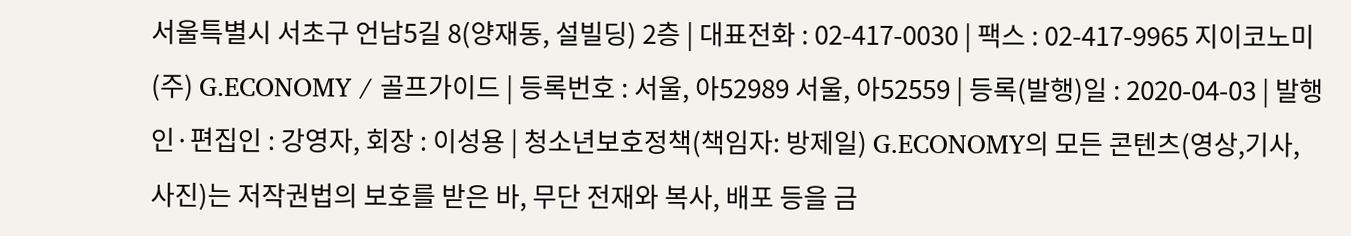서울특별시 서초구 언남5길 8(양재동, 설빌딩) 2층 | 대표전화 : 02-417-0030 | 팩스 : 02-417-9965 지이코노미(주) G.ECONOMY / 골프가이드 | 등록번호 : 서울, 아52989 서울, 아52559 | 등록(발행)일 : 2020-04-03 | 발행인·편집인 : 강영자, 회장 : 이성용 | 청소년보호정책(책임자: 방제일) G.ECONOMY의 모든 콘텐츠(영상,기사, 사진)는 저작권법의 보호를 받은 바, 무단 전재와 복사, 배포 등을 금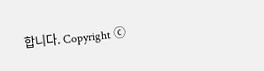합니다. Copyright ⓒ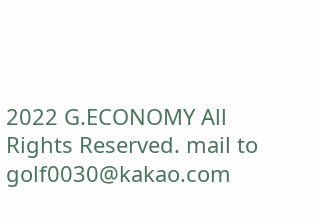2022 G.ECONOMY All Rights Reserved. mail to golf0030@kakao.com